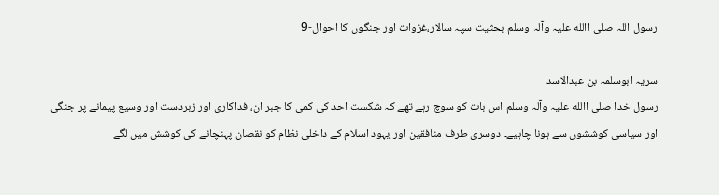رسول اللہ صلی االله علیہ وآلہ وسلم بحثیت سپہ سالار،غزوات اور جنگوں کا احوال-9

سریہ ابوسلمہ بن عبدالاسد
رسول خدا صلی االله علیہ وآلہ وسلم اس بات کو سوچ رہے تھے کہ شکست احد کی کمی کا جبر ان، فداکاری اور زبردست اور وسیع پیمانے پر جنگی اور سیاسی کوششوں سے ہونا چاہیے۔ دوسری طرف منافقین اور یہود اسلام کے داخلی نظام کو نقصان پہنچانے کی کوشش میں لگے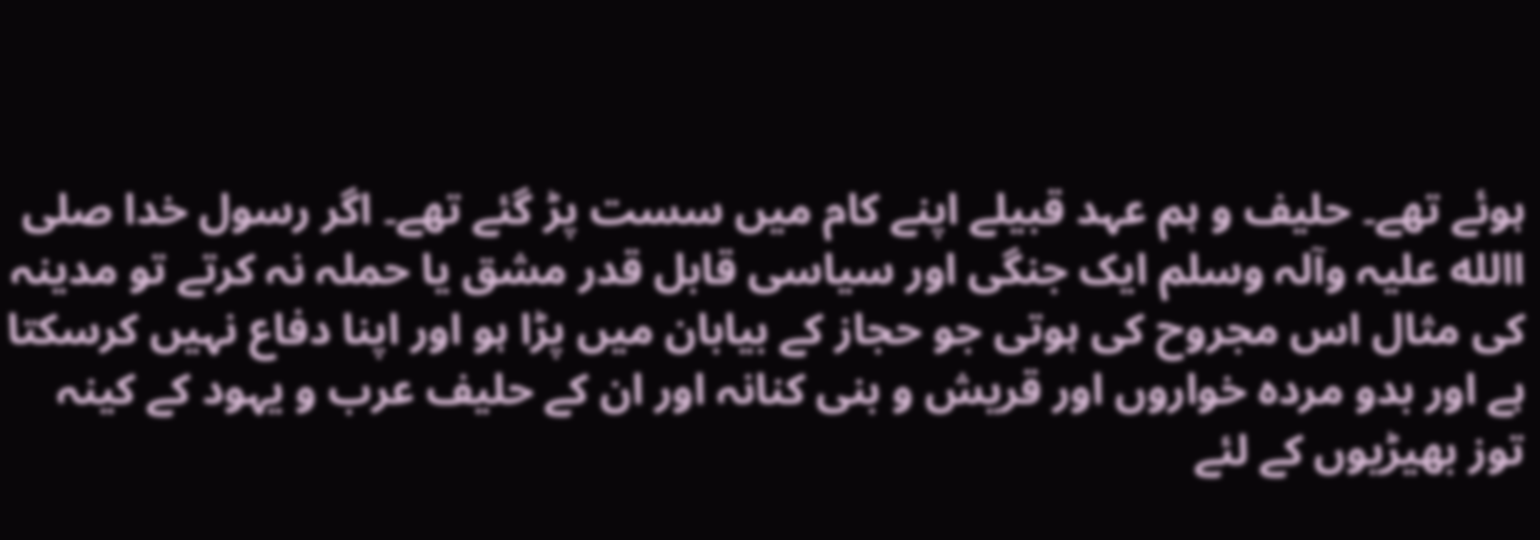ہوئے تھے۔ حلیف و ہم عہد قبیلے اپنے کام میں سست پڑ گئے تھے۔ اگر رسول خدا صلی االله علیہ وآلہ وسلم ایک جنگی اور سیاسی قابل قدر مشق یا حملہ نہ کرتے تو مدینہ کی مثال اس مجروح کی ہوتی جو حجاز کے بیابان میں پڑا ہو اور اپنا دفاع نہیں کرسکتا ہے اور بدو مردہ خواروں اور قریش و بنی کنانہ اور ان کے حلیف عرب و یہود کے کینہ توز بھیڑیوں کے لئے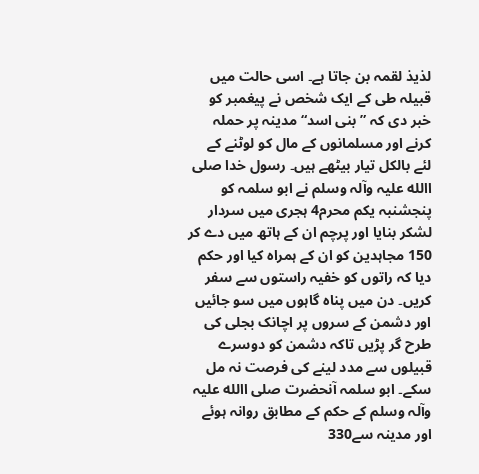لذیذ لقمہ بن جاتا ہے۔ اسی حالت میں قبیلہ طی کے ایک شخص نے پیغمبر کو خبر دی کہ ”بنی اسد“ مدینہ پر حملہ کرنے اور مسلمانوں کے مال کو لوٹنے کے لئے بالکل تیار بیٹھے ہیں۔ رسول خدا صلی االله علیہ وآلہ وسلم نے ابو سلمہ کو پنجشنبہ یکم محرم4 ہجری میں سردار لشکر بنایا اور پرچم ان کے ہاتھ میں دے کر 150 مجاہدین کو ان کے ہمراہ کیا اور حکم دیا کہ راتوں کو خفیہ راستوں سے سفر کریں۔ دن میں پناہ گاہوں میں سو جائیں اور دشمن کے سروں پر اچانک بجلی کی طرح گر پڑیں تاکہ دشمن کو دوسرے قبیلوں سے مدد لینے کی فرصت نہ مل سکے۔ ابو سلمہ آنحضرت صلی االله علیہ وآلہ وسلم کے حکم کے مطابق روانہ ہوئے اور مدینہ سے330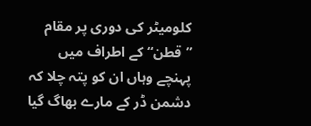کلومیٹر کی دوری پر مقام ”قطن“ کے اطراف میں پہنچے وہاں ان کو پتہ چلا کہ دشمن ڈر کے مارے بھاگ گیا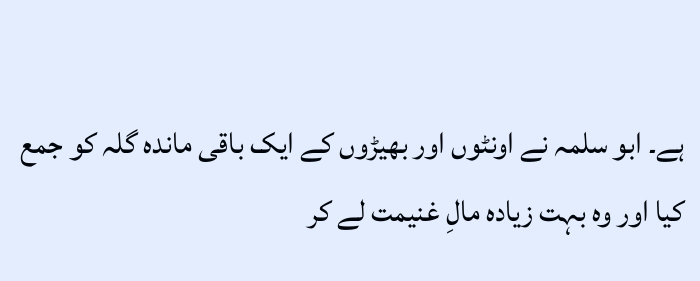ہے۔ ابو سلمہ نے اونٹوں اور بھیڑوں کے ایک باقی ماندہ گلہ کو جمع کیا اور وہ بہت زیادہ مالِ غنیمت لے کر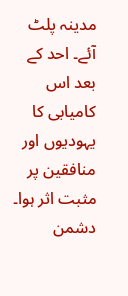مدینہ پلٹ آئے۔ احد کے بعد اس کامیابی کا یہودیوں اور منافقین پر مثبت اثر ہوا۔ دشمن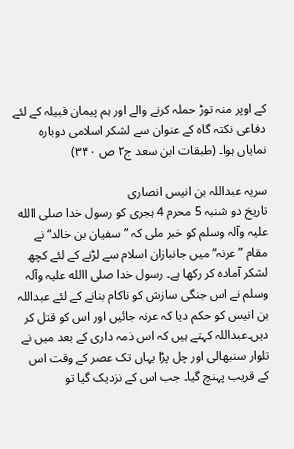کے اوپر منہ توڑ حملہ کرنے والے اور ہم پیمان قبیلہ کے لئے دفاعی نکتہ گاہ کے عنوان سے لشکر اسلامی دوبارہ نمایاں ہوا۔ (طبقات ابن سعد ج۲ ص ۳۴۰)

سریہ عبداللہ بن انیس انصاری
تاریخ دو شنبہ 5 محرم 4 ہجری کو رسول خدا صلی االله علیہ وآلہ وسلم کو خبر ملی کہ ”سفیان بن خالد“ نے مقام ”عرنہ“ میں جانبازان اسلام سے لڑنے کے لئے کچھ لشکر آمادہ کر رکھا ہے۔ رسول خدا صلی االله علیہ وآلہ وسلم نے اس جنگی سازش کو ناکام بنانے کے لئے عبداللہ بن انیس کو حکم دیا کہ عرنہ جائیں اور اس کو قتل کر دیں۔عبداللہ کہتے ہیں کہ اس ذمہ داری کے بعد میں نے تلوار سنبھالی اور چل پڑا یہاں تک عصر کے وقت اس کے قریب پہنچ گیا۔ جب اس کے نزدیک گیا تو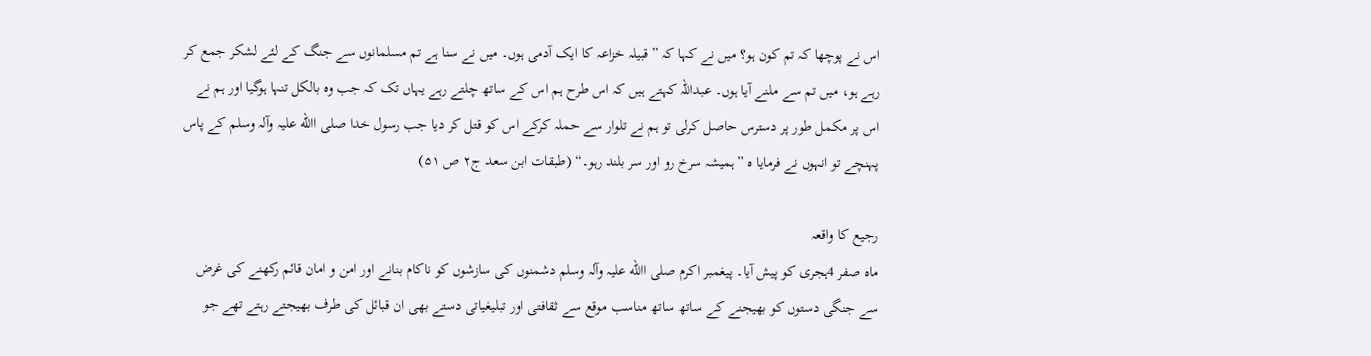اس نے پوچھا کہ تم کون ہو؟ میں نے کہا کہ ”قبیلہ خزاعہ کا ایک آدمی ہوں۔ میں نے سنا ہے تم مسلمانوں سے جنگ کے لئے لشکر جمع کر رہے ہو، میں تم سے ملنے آیا ہوں۔ عبداللہ کہتے ہیں کہ اس طرح ہم اس کے ساتھ چلتے رہے یہاں تک کہ جب وہ بالکل تنہا ہوگیا اور ہم نے اس پر مکمل طور پر دسترس حاصل کرلی تو ہم نے تلوار سے حملہ کرکے اس کو قتل کر دیا جب رسول خدا صلی االله علیہ وآلہ وسلم کے پاس پہنچے تو انہوں نے فرمایا ہ ”ہمیشہ سرخ رو اور سر بلند رہو۔“ (طبقات ابن سعد ج۲ ص ۵۱)

رجیع کا واقعہ
ماہ صفر 4ہجری کو پیش آیا۔ پیغمبر اکرم صلی االله علیہ وآلہ وسلم دشمنوں کی سازشوں کو ناکام بنانے اور امن و امان قائم رکھنے کی غرض سے جنگی دستوں کو بھیجنے کے ساتھ ساتھ مناسب موقع سے ثقافتی اور تبلیغیاتی دستے بھی ان قبائل کی طرف بھیجتے رہتے تھے جو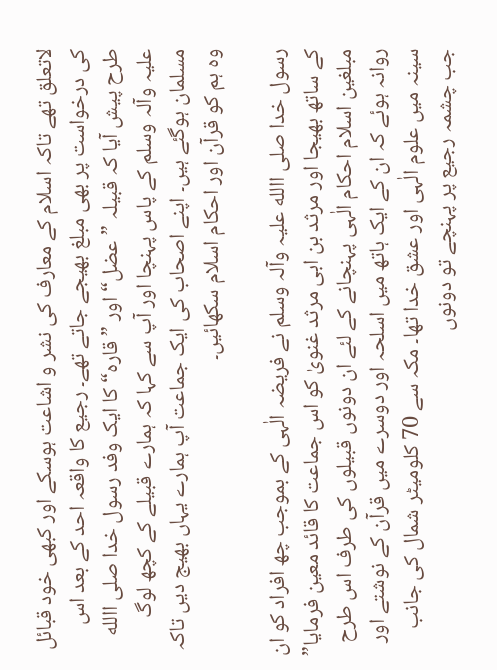لاتعلق تھے تاکہ اسلام کے معارف کی نشر و اشاعت ہوسکے اور کبھی خود قبائل کی درخواست پر بھی مبلغ بھیجے جاتے تھے۔ رجیع کا واقعہ احد کے بعد اس طرح پیش آیا کہ قبیلہ ”عضل“ اور ”قارہ“ کا ایک وفد رسول خدا صلی االله علیہ وآلہ وسلم کے پاس پہنچا اور آپ سے کہا کہ ہمارے قبیلے کے کچھ لوگ مسلمان ہوگئے ہیں۔ اپنے اصحاب کی ایک جماعت آپ ہمارے یہاں بھیج دیں تاکہ وہ ہم کو قرآن اور احکام اسلام سکھائیں۔

رسول خدا صلی االله علیہ وآلہ وسلم نے فریضہ الٰہی کے بموجب چھ افراد کو ان کے ساتھ بھیجا اور مرثد بن ابی مرثد غنویٰ کو اس جماعت کا قائد معین فرمایا” مبلغین اسلام احکام الٰہی پہنچانے کے لئے ان دونوں قبیلوں کی طرف اس طرح روانہ ہوئے کہ ان کے ایک ہاتھ میں اسلحہ اور دوسرے میں قرآن کے نوشتے اور سینہ میں علوم الٰہی اور عشق خدا تھا۔ مکہ سے 70 کلومیٹر شمال کی جانب جب چشمہ رجیع پر پہنچے تو دونوں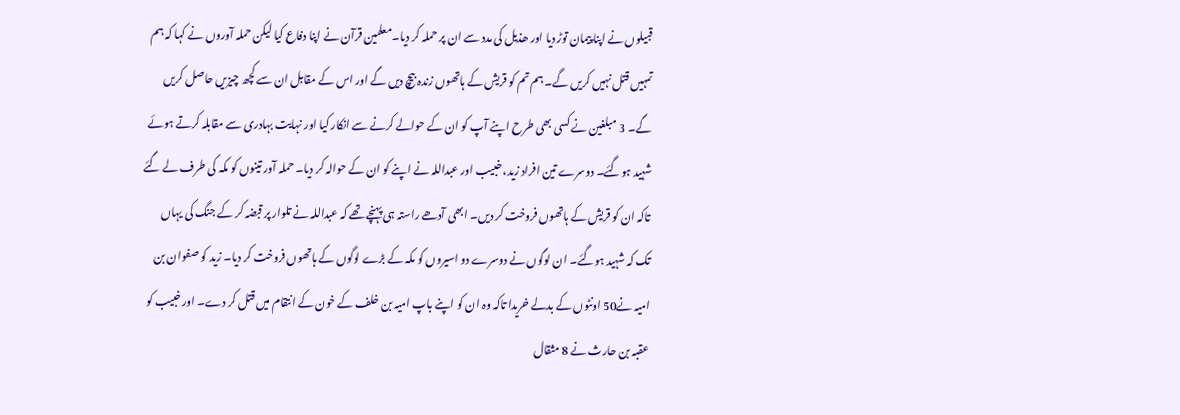قبیلوں نے اپنا پیمان توڑ دیا اور ھذیل کی مدد سے ان پر حملہ کر دیا۔معلمین قرآن نے اپنا دفاع کیا لیکن حملہ آوروں نے کہا کہ ہم تمہیں قتل نہیں کریں گے۔ ہم تم کو قریش کے ہاتھوں زندہ بیچ دیں گے اور اس کے مقابل ان سے کچھ چیزیں حاصل کریں گے۔ 3 مبلغین نے کسی بھی طرح اپنے آپ کو ان کے حوالے کرنے سے انکار کیا اور نہایت بہادری سے مقابلہ کرتے ہوئے شہید ہوگئے۔ دوسرے تین افراد زید، خبیب اور عبداللہ نے اپنے کو ان کے حوالہ کر دیا۔ حملہ آور تینوں کو مکہ کی طرف لے گئے تاکہ ان کو قریش کے ہاتھوں فروخت کر دیں۔ ابھی آدھے راستہ ہی پہنچے تھے کہ عبداللہ نے تلوار پر قبضہ کر کے جنگ کی یہاں تک کہ شہید ہوگئے۔ ان لوگوں نے دوسرے دو اسیروں کو مکہ کے بڑے لوگوں کے ہاتھوں فروخت کر دیا۔ زید کو صفوان بن امیہ نے50 اونٹوں کے بدلے خریدا تاکہ وہ ان کو اپنے باپ امیہ بن خلف کے خون کے انتقام میں قتل کر دے۔ اور خبیب کو عقبہ بن حارث نے 8 مثقال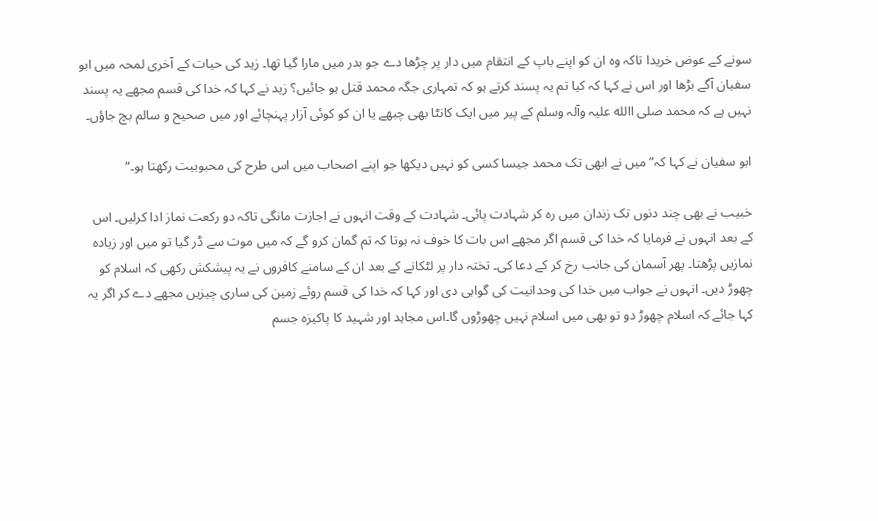سونے کے عوض خریدا تاکہ وہ ان کو اپنے باپ کے انتقام میں دار پر چڑھا دے جو بدر میں مارا گیا تھا۔ زید کی حیات کے آخری لمحہ میں ابو سفیان آگے بڑھا اور اس نے کہا کہ کیا تم یہ پسند کرتے ہو کہ تمہاری جگہ محمد قتل ہو جائیں؟ زید نے کہا کہ خدا کی قسم مجھے یہ پسند نہیں ہے کہ محمد صلی االله علیہ وآلہ وسلم کے پیر میں ایک کانٹا بھی چبھے یا ان کو کوئی آزار پہنچائے اور میں صحیح و سالم بچ جاؤں۔

ابو سفیان نے کہا کہ”میں نے ابھی تک محمد جیسا کسی کو نہیں دیکھا جو اپنے اصحاب میں اس طرح کی محبوبیت رکھتا ہو۔“

خبیب نے بھی چند دنوں تک زندان میں رہ کر شہادت پائی۔ شہادت کے وقت انہوں نے اجازت مانگی تاکہ دو رکعت نماز ادا کرلیں۔ اس کے بعد انہوں نے فرمایا کہ خدا کی قسم اگر مجھے اس بات کا خوف نہ ہوتا کہ تم گمان کرو گے کہ میں موت سے ڈر گیا تو میں اور زیادہ نمازیں پڑھتا۔ پھر آسمان کی جانب رخ کر کے دعا کی۔ تختہ دار پر لٹکانے کے بعد ان کے سامنے کافروں نے یہ پیشکش رکھی کہ اسلام کو چھوڑ دیں۔ انہوں نے جواب میں خدا کی وحدانیت کی گواہی دی اور کہا کہ خدا کی قسم روئے زمین کی ساری چیزیں مجھے دے کر اگر یہ کہا جائے کہ اسلام چھوڑ دو تو بھی میں اسلام نہیں چھوڑوں گا۔اس مجاہد اور شہید کا پاکیزہ جسم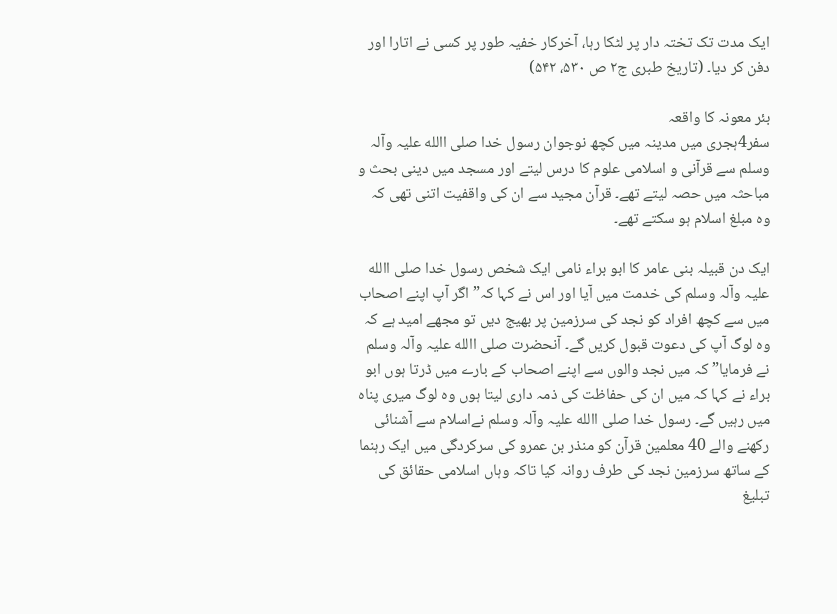ایک مدت تک تختہ دار پر لٹکا رہا، آخرکار خفیہ طور پر کسی نے اتارا اور دفن کر دیا۔ (تاریخ طبری ج۲ ص ۵۳۰، ۵۴۲)

بئر معونہ کا واقعہ
سفر4ہجری میں مدینہ میں کچھ نوجوان رسول خدا صلی االله علیہ وآلہ وسلم سے قرآنی و اسلامی علوم کا درس لیتے اور مسجد میں دینی بحث و مباحثہ میں حصہ لیتے تھے۔ قرآن مجید سے ان کی واقفیت اتنی تھی کہ وہ مبلغ اسلام ہو سکتے تھے۔

ایک دن قبیلہ بنی عامر کا ابو براء نامی ایک شخص رسول خدا صلی االله علیہ وآلہ وسلم کی خدمت میں آیا اور اس نے کہا کہ” اگر آپ اپنے اصحاب میں سے کچھ افراد کو نجد کی سرزمین پر بھیج دیں تو مجھے امید ہے کہ وہ لوگ آپ کی دعوت قبول کریں گے۔ آنحضرت صلی االله علیہ وآلہ وسلم نے فرمایا” کہ میں نجد والوں سے اپنے اصحاب کے بارے میں ڈرتا ہوں ابو براء نے کہا کہ میں ان کی حفاظت کی ذمہ داری لیتا ہوں وہ لوگ میری پناہ میں رہیں گے۔ رسول خدا صلی االله علیہ وآلہ وسلم نےاسلام سے آشنائی رکھنے والے 40 معلمین قرآن کو منذر بن عمرو کی سرکردگی میں ایک رہنما کے ساتھ سرزمین نجد کی طرف روانہ کیا تاکہ وہاں اسلامی حقائق کی تبلیغ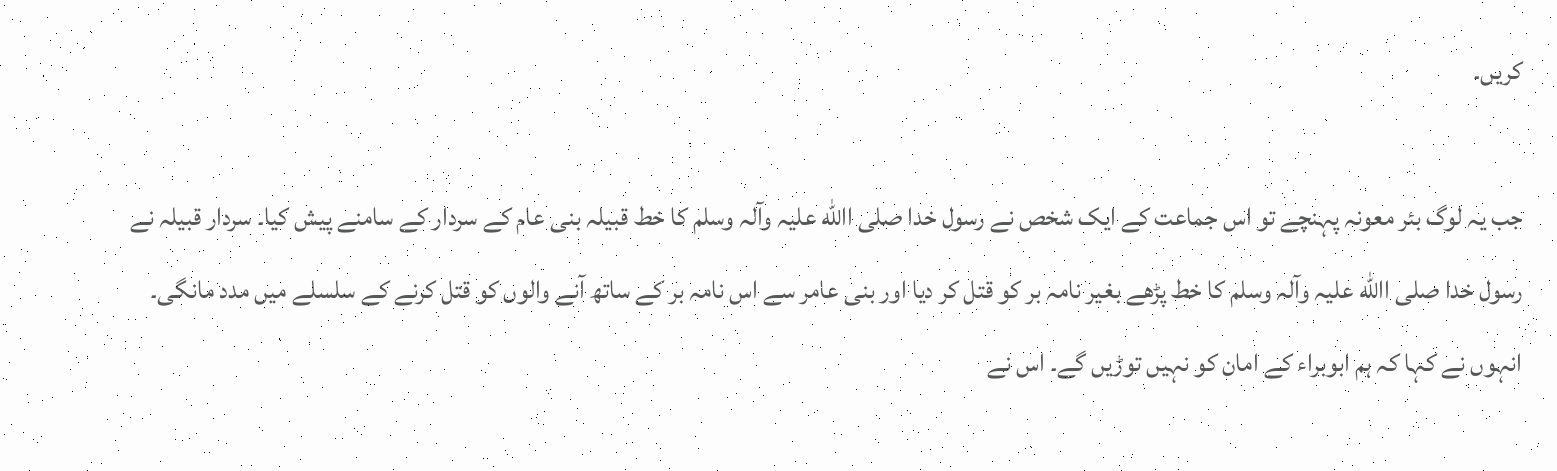کریں۔

جب یہ لوگ بئر معونہ پہنچے تو اس جماعت کے ایک شخص نے رسول خدا صلی االله علیہ وآلہ وسلم کا خط قبیلہ بنی عام کے سردار کے سامنے پیش کیا۔ سردار قبیلہ نے رسول خدا صلی االله علیہ وآلہ وسلم کا خط پڑھے بغیر نامہ بر کو قتل کر دیا اور بنی عامر سے اس نامہ بر کے ساتھ آنے والوں کو قتل کرنے کے سلسلے میں مدد مانگی۔ انہوں نے کہا کہ ہم ابوبراء کے امان کو نہیں توڑیں گے۔ اس نے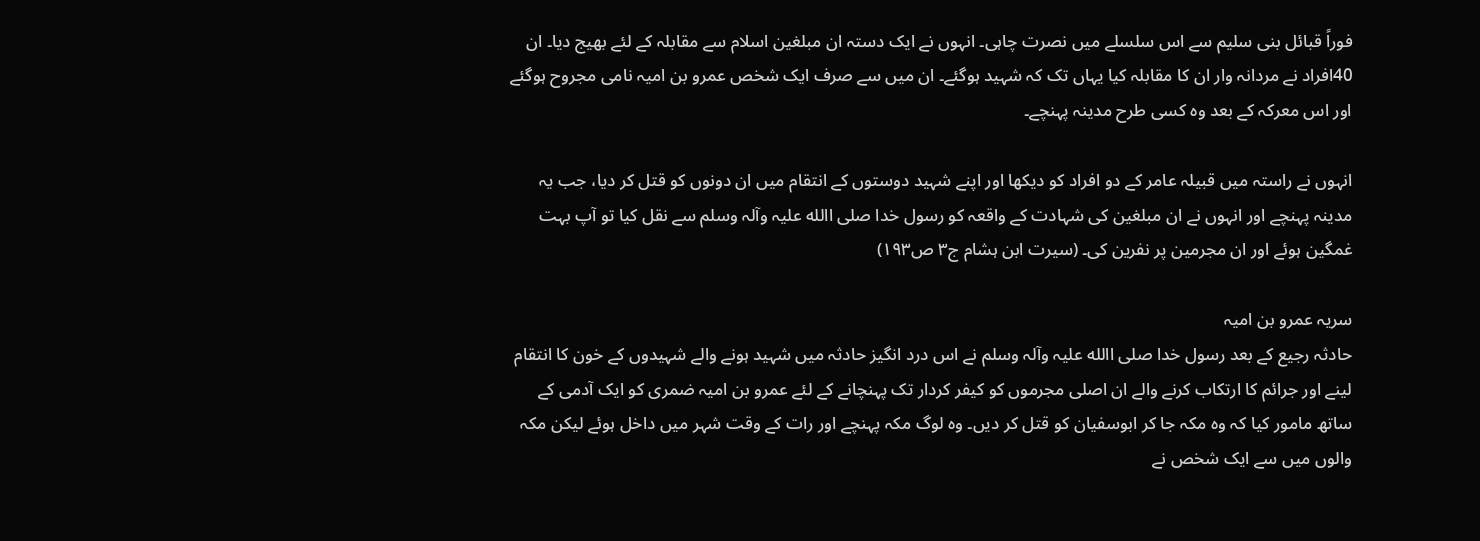فوراً قبائل بنی سلیم سے اس سلسلے میں نصرت چاہی۔ انہوں نے ایک دستہ ان مبلغین اسلام سے مقابلہ کے لئے بھیج دیا۔ ان 40افراد نے مردانہ وار ان کا مقابلہ کیا یہاں تک کہ شہید ہوگئے۔ ان میں سے صرف ایک شخص عمرو بن امیہ نامی مجروح ہوگئے اور اس معرکہ کے بعد وہ کسی طرح مدینہ پہنچے۔

انہوں نے راستہ میں قبیلہ عامر کے دو افراد کو دیکھا اور اپنے شہید دوستوں کے انتقام میں ان دونوں کو قتل کر دیا، جب یہ مدینہ پہنچے اور انہوں نے ان مبلغین کی شہادت کے واقعہ کو رسول خدا صلی االله علیہ وآلہ وسلم سے نقل کیا تو آپ بہت غمگین ہوئے اور ان مجرمین پر نفرین کی۔ (سیرت ابن ہشام ج۳ ص۱۹۳)

سریہ عمرو بن امیہ
حادثہ رجیع کے بعد رسول خدا صلی االله علیہ وآلہ وسلم نے اس درد انگیز حادثہ میں شہید ہونے والے شہیدوں کے خون کا انتقام لینے اور جرائم کا ارتکاب کرنے والے ان اصلی مجرموں کو کیفر کردار تک پہنچانے کے لئے عمرو بن امیہ ضمری کو ایک آدمی کے ساتھ مامور کیا کہ وہ مکہ جا کر ابوسفیان کو قتل کر دیں۔ وہ لوگ مکہ پہنچے اور رات کے وقت شہر میں داخل ہوئے لیکن مکہ والوں میں سے ایک شخص نے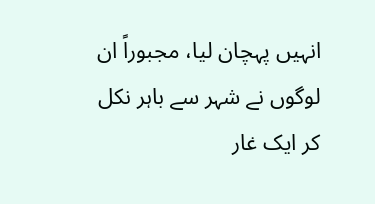انہیں پہچان لیا، مجبوراً ان لوگوں نے شہر سے باہر نکل کر ایک غار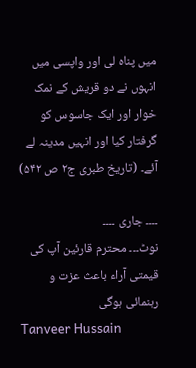میں پناہ لی اور واپسی میں انہوں نے دو قریش کے نمک خوار اور ایک جاسوس کو گرفتار کیا اور انہیں مدینہ لے آئے۔ (تاریخ طبری ج۲ ص ۵۴۲)

۔۔۔۔ جاری ۔۔۔۔
نوٹ۔۔۔ محترم قارئین آپ کی قیمتی آراء باعث عزت و رہنمائی ہوگی
Tanveer Hussain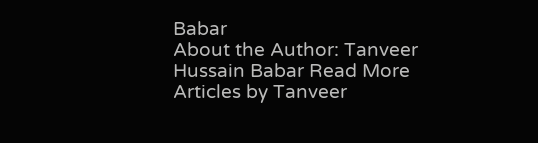Babar
About the Author: Tanveer Hussain Babar Read More Articles by Tanveer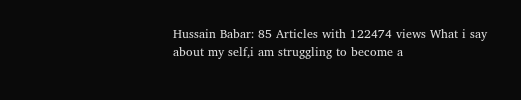Hussain Babar: 85 Articles with 122474 views What i say about my self,i am struggling to become a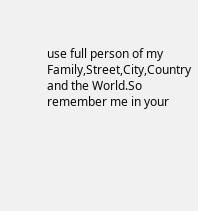use full person of my Family,Street,City,Country and the World.So remember me in your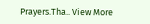Prayers.Tha.. View More